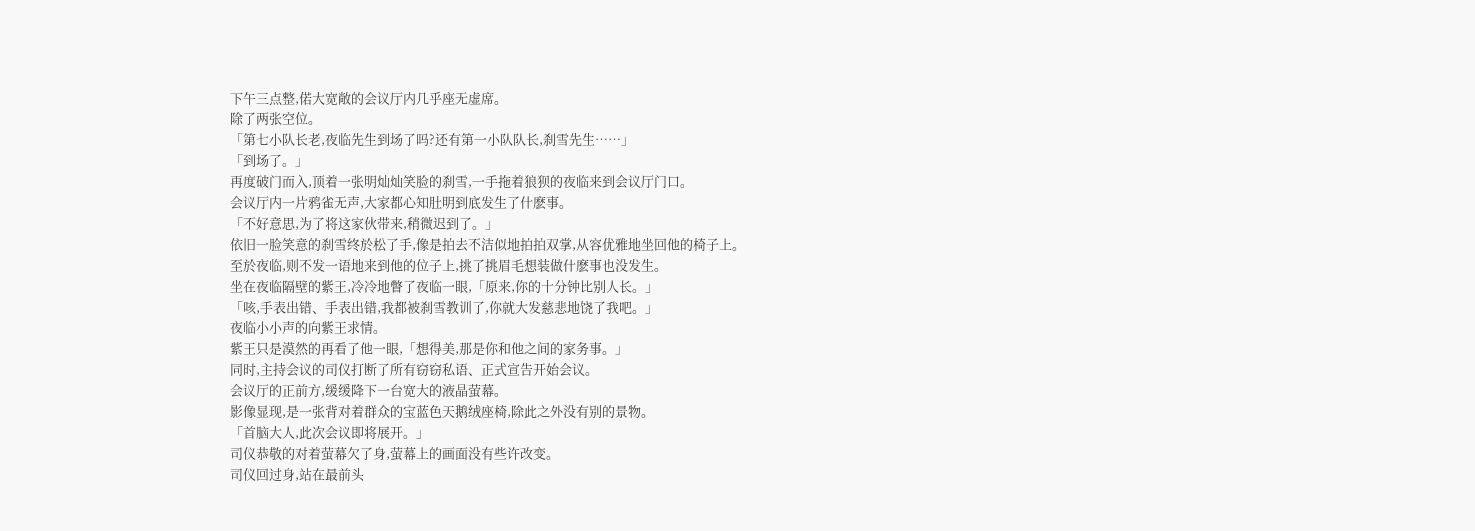下午三点整,偌大宽敞的会议厅内几乎座无虚席。
除了两张空位。
「第七小队长老,夜临先生到场了吗?还有第一小队队长,刹雪先生……」
「到场了。」
再度破门而入,顶着一张明灿灿笑脸的刹雪,一手拖着狼狈的夜临来到会议厅门口。
会议厅内一片鸦雀无声,大家都心知肚明到底发生了什麽事。
「不好意思,为了将这家伙带来,稍微迟到了。」
依旧一脸笑意的刹雪终於松了手,像是拍去不洁似地拍拍双掌,从容优雅地坐回他的椅子上。
至於夜临,则不发一语地来到他的位子上,挑了挑眉毛想装做什麽事也没发生。
坐在夜临隔壁的紫王,冷冷地瞥了夜临一眼,「原来,你的十分钟比别人长。」
「咳,手表出错、手表出错,我都被刹雪教训了,你就大发慈悲地饶了我吧。」
夜临小小声的向紫王求情。
紫王只是漠然的再看了他一眼,「想得美,那是你和他之间的家务事。」
同时,主持会议的司仪打断了所有窃窃私语、正式宣告开始会议。
会议厅的正前方,缓缓降下一台宽大的液晶萤幕。
影像显现,是一张背对着群众的宝蓝色天鹅绒座椅,除此之外没有别的景物。
「首脑大人,此次会议即将展开。」
司仪恭敬的对着萤幕欠了身,萤幕上的画面没有些许改变。
司仪回过身,站在最前头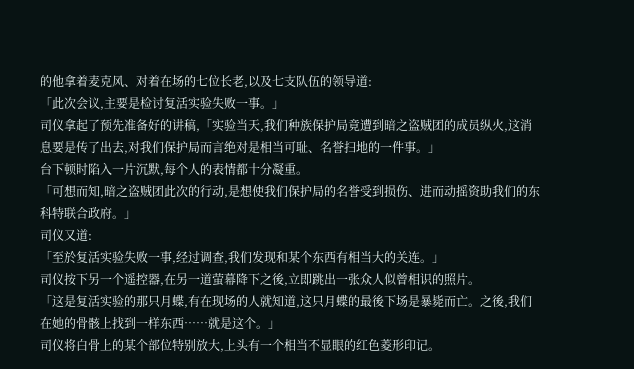的他拿着麦克风、对着在场的七位长老,以及七支队伍的领导道:
「此次会议,主要是检讨复活实验失败一事。」
司仪拿起了预先准备好的讲稿,「实验当天,我们种族保护局竟遭到暗之盗贼团的成员纵火,这消息要是传了出去,对我们保护局而言绝对是相当可耻、名誉扫地的一件事。」
台下顿时陷入一片沉默,每个人的表情都十分凝重。
「可想而知,暗之盗贼团此次的行动,是想使我们保护局的名誉受到损伤、进而动摇资助我们的东科特联合政府。」
司仪又道:
「至於复活实验失败一事,经过调查,我们发现和某个东西有相当大的关连。」
司仪按下另一个遥控器,在另一道萤幕降下之後,立即跳出一张众人似曾相识的照片。
「这是复活实验的那只月蝶,有在现场的人就知道,这只月蝶的最後下场是暴毙而亡。之後,我们在她的骨骸上找到一样东西……就是这个。」
司仪将白骨上的某个部位特别放大,上头有一个相当不显眼的红色菱形印记。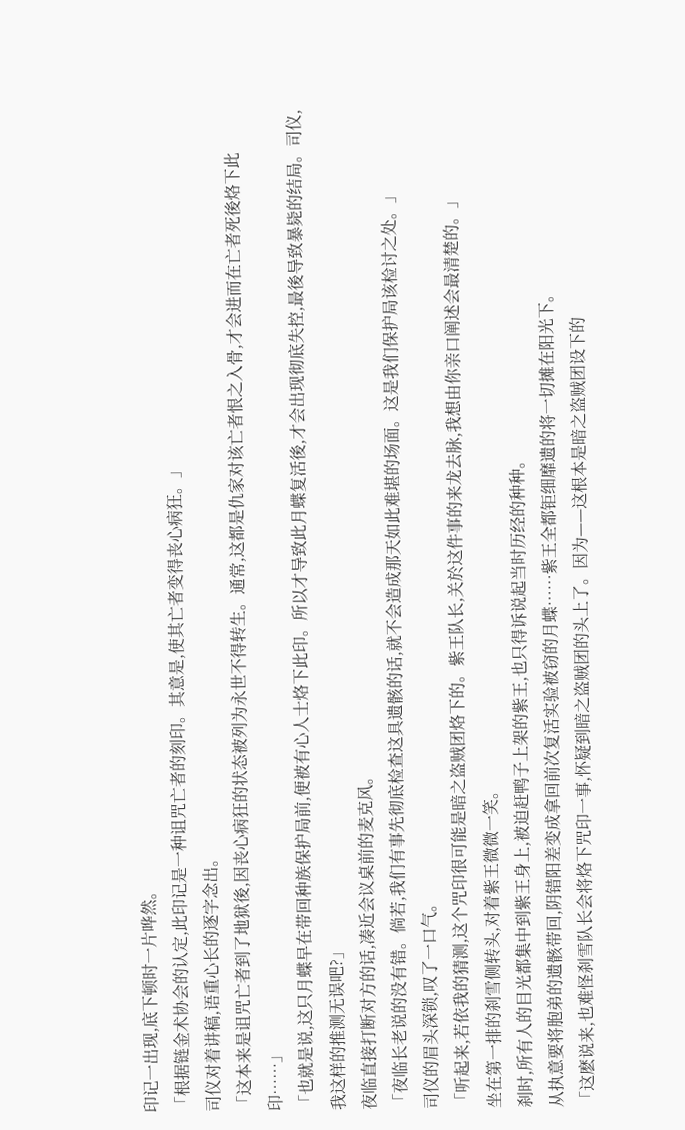印记一出现,底下顿时一片哗然。
「根据链金术协会的认定,此印记是一种诅咒亡者的刻印。其意是,使其亡者变得丧心病狂。」
司仪对着讲稿,语重心长的逐字念出。
「这本来是诅咒亡者到了地狱後,因丧心病狂的状态被列为永世不得转生。通常,这都是仇家对该亡者恨之入骨,才会进而在亡者死後烙下此印……」
「也就是说,这只月蝶早在带回种族保护局前,便被有心人士烙下此印。所以才导致此月蝶复活後,才会出现彻底失控,最後导致暴毙的结局。司仪,我这样的推测无误吧?」
夜临直接打断对方的话,凑近会议桌前的麦克风。
「夜临长老说的没有错。倘若,我们有事先彻底检查这具遗骸的话,就不会造成那天如此难堪的场面。这是我们保护局该检讨之处。」
司仪的眉头深锁,叹了一口气。
「听起来,若依我的猜测,这个咒印很可能是暗之盗贼团烙下的。紫王队长,关於这件事的来龙去脉,我想由你亲口阐述会最清楚的。」
坐在第一排的刹雪侧转头,对着紫王微微一笑。
刹时,所有人的目光都集中到紫王身上,被迫赶鸭子上架的紫王,也只得诉说起当时历经的种种。
从执意要将胞弟的遗骸带回,阴错阳差变成拿回前次复活实验被窃的月蝶……紫王全都钜细靡遗的将一切摊在阳光下。
「这麽说来,也难怪刹雪队长会将烙下咒印一事,怀疑到暗之盗贼团的头上了。因为——这根本是暗之盗贼团设下的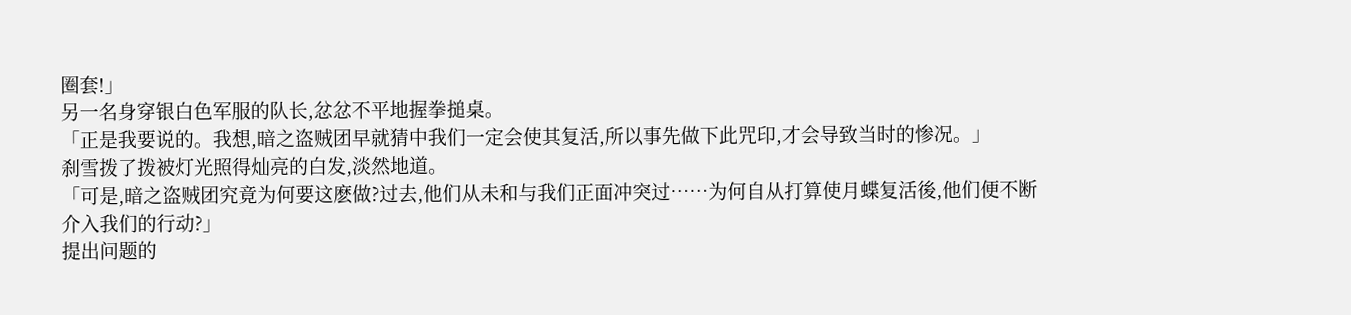圈套!」
另一名身穿银白色军服的队长,忿忿不平地握拳搥桌。
「正是我要说的。我想,暗之盗贼团早就猜中我们一定会使其复活,所以事先做下此咒印,才会导致当时的惨况。」
刹雪拨了拨被灯光照得灿亮的白发,淡然地道。
「可是,暗之盗贼团究竟为何要这麽做?过去,他们从未和与我们正面冲突过……为何自从打算使月蝶复活後,他们便不断介入我们的行动?」
提出问题的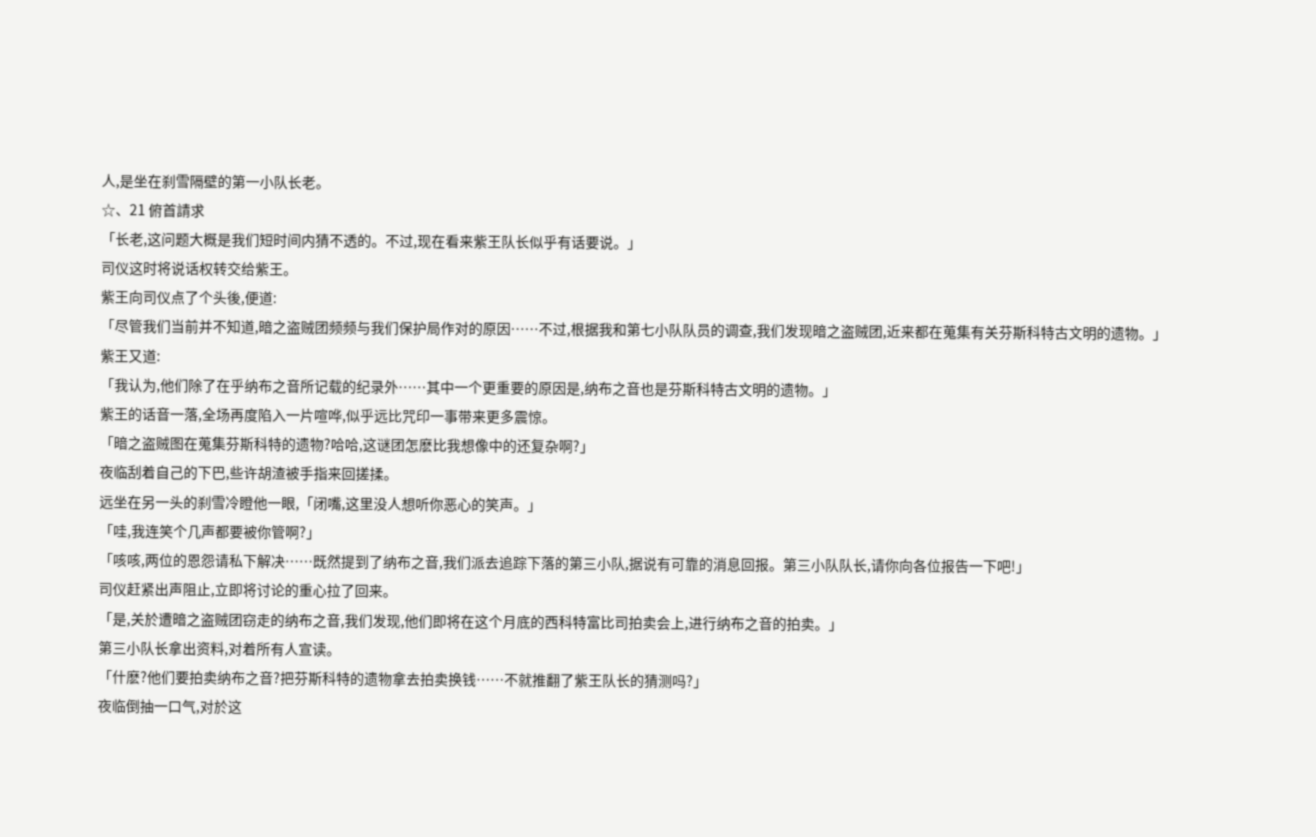人,是坐在刹雪隔壁的第一小队长老。
☆、21 俯首請求
「长老,这问题大概是我们短时间内猜不透的。不过,现在看来紫王队长似乎有话要说。」
司仪这时将说话权转交给紫王。
紫王向司仪点了个头後,便道:
「尽管我们当前并不知道,暗之盗贼团频频与我们保护局作对的原因……不过,根据我和第七小队队员的调查,我们发现暗之盗贼团,近来都在蒐集有关芬斯科特古文明的遗物。」
紫王又道:
「我认为,他们除了在乎纳布之音所记载的纪录外……其中一个更重要的原因是,纳布之音也是芬斯科特古文明的遗物。」
紫王的话音一落,全场再度陷入一片喧哗,似乎远比咒印一事带来更多震惊。
「暗之盗贼图在蒐集芬斯科特的遗物?哈哈,这谜团怎麽比我想像中的还复杂啊?」
夜临刮着自己的下巴,些许胡渣被手指来回搓揉。
远坐在另一头的刹雪冷瞪他一眼,「闭嘴,这里没人想听你恶心的笑声。」
「哇,我连笑个几声都要被你管啊?」
「咳咳,两位的恩怨请私下解决……既然提到了纳布之音,我们派去追踪下落的第三小队,据说有可靠的消息回报。第三小队队长,请你向各位报告一下吧!」
司仪赶紧出声阻止,立即将讨论的重心拉了回来。
「是,关於遭暗之盗贼团窃走的纳布之音,我们发现,他们即将在这个月底的西科特富比司拍卖会上,进行纳布之音的拍卖。」
第三小队长拿出资料,对着所有人宣读。
「什麽?他们要拍卖纳布之音?把芬斯科特的遗物拿去拍卖换钱……不就推翻了紫王队长的猜测吗?」
夜临倒抽一口气,对於这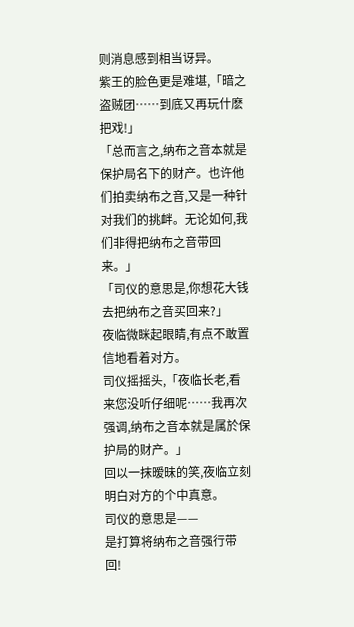则消息感到相当讶异。
紫王的脸色更是难堪,「暗之盗贼团……到底又再玩什麽把戏!」
「总而言之,纳布之音本就是保护局名下的财产。也许他们拍卖纳布之音,又是一种针对我们的挑衅。无论如何,我们非得把纳布之音带回来。」
「司仪的意思是,你想花大钱去把纳布之音买回来?」
夜临微眯起眼睛,有点不敢置信地看着对方。
司仪摇摇头,「夜临长老,看来您没听仔细呢……我再次强调,纳布之音本就是属於保护局的财产。」
回以一抹暧昧的笑,夜临立刻明白对方的个中真意。
司仪的意思是——
是打算将纳布之音强行带回!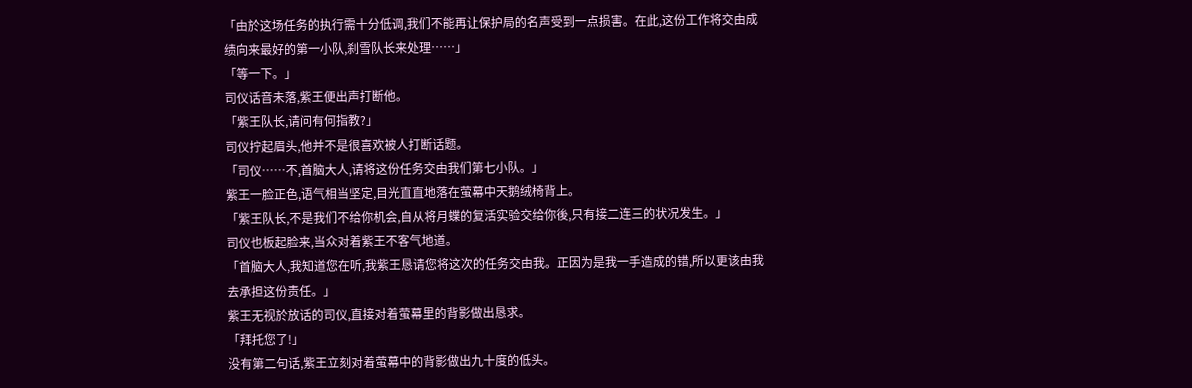「由於这场任务的执行需十分低调,我们不能再让保护局的名声受到一点损害。在此,这份工作将交由成绩向来最好的第一小队,刹雪队长来处理……」
「等一下。」
司仪话音未落,紫王便出声打断他。
「紫王队长,请问有何指教?」
司仪拧起眉头,他并不是很喜欢被人打断话题。
「司仪……不,首脑大人,请将这份任务交由我们第七小队。」
紫王一脸正色,语气相当坚定,目光直直地落在萤幕中天鹅绒椅背上。
「紫王队长,不是我们不给你机会,自从将月蝶的复活实验交给你後,只有接二连三的状况发生。」
司仪也板起脸来,当众对着紫王不客气地道。
「首脑大人,我知道您在听,我紫王恳请您将这次的任务交由我。正因为是我一手造成的错,所以更该由我去承担这份责任。」
紫王无视於放话的司仪,直接对着萤幕里的背影做出恳求。
「拜托您了!」
没有第二句话,紫王立刻对着萤幕中的背影做出九十度的低头。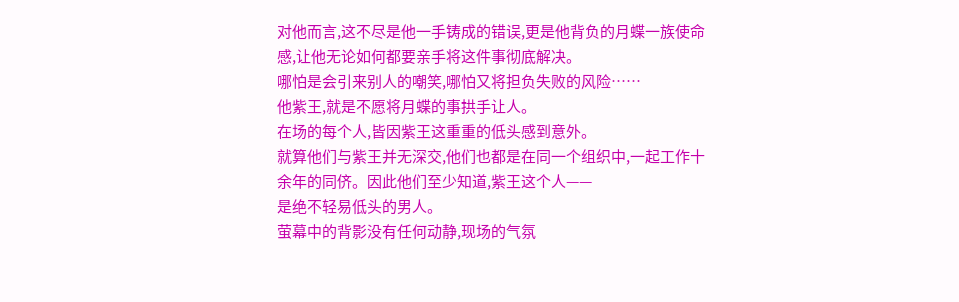对他而言,这不尽是他一手铸成的错误,更是他背负的月蝶一族使命感,让他无论如何都要亲手将这件事彻底解决。
哪怕是会引来别人的嘲笑,哪怕又将担负失败的风险……
他紫王,就是不愿将月蝶的事拱手让人。
在场的每个人,皆因紫王这重重的低头感到意外。
就算他们与紫王并无深交,他们也都是在同一个组织中,一起工作十余年的同侪。因此他们至少知道,紫王这个人——
是绝不轻易低头的男人。
萤幕中的背影没有任何动静,现场的气氛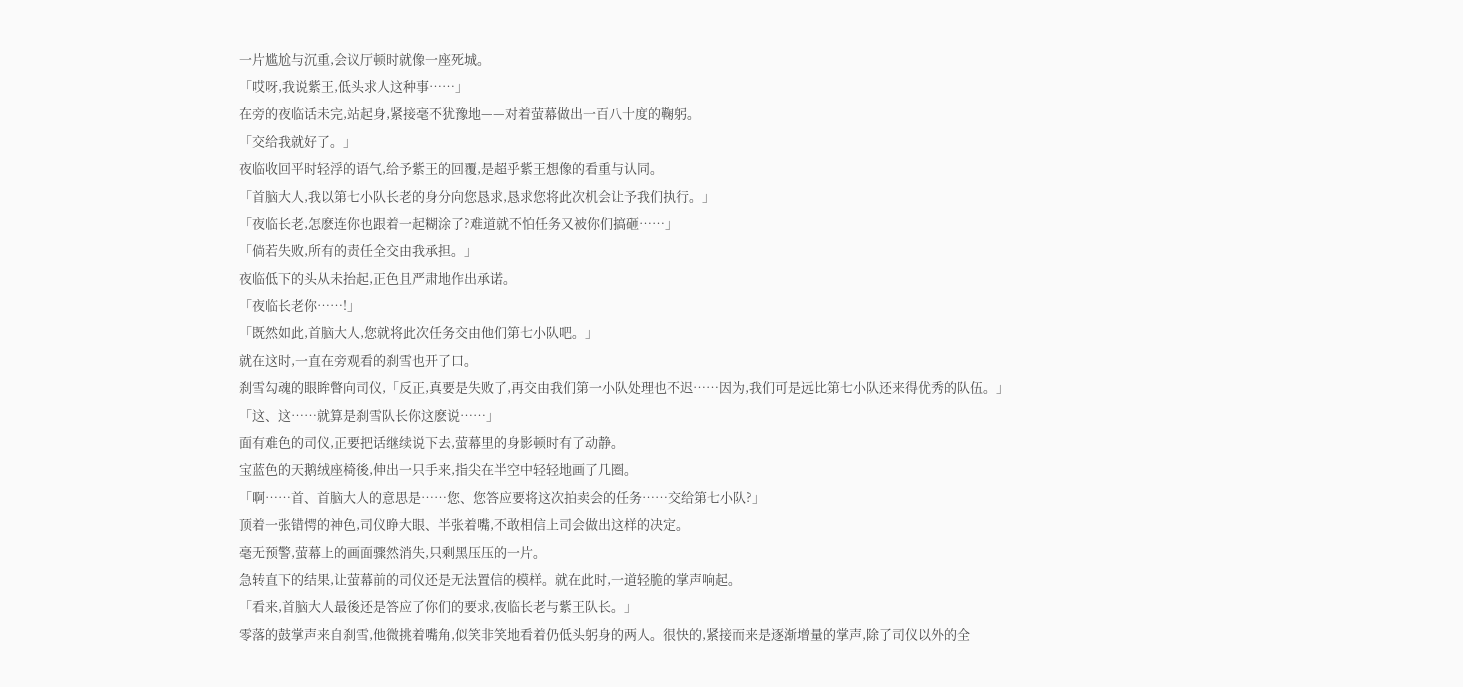一片尴尬与沉重,会议厅顿时就像一座死城。
「哎呀,我说紫王,低头求人这种事……」
在旁的夜临话未完,站起身,紧接毫不犹豫地——对着萤幕做出一百八十度的鞠躬。
「交给我就好了。」
夜临收回平时轻浮的语气,给予紫王的回覆,是超乎紫王想像的看重与认同。
「首脑大人,我以第七小队长老的身分向您恳求,恳求您将此次机会让予我们执行。」
「夜临长老,怎麽连你也跟着一起糊涂了?难道就不怕任务又被你们搞砸……」
「倘若失败,所有的责任全交由我承担。」
夜临低下的头从未抬起,正色且严肃地作出承诺。
「夜临长老你……!」
「既然如此,首脑大人,您就将此次任务交由他们第七小队吧。」
就在这时,一直在旁观看的刹雪也开了口。
刹雪勾魂的眼眸瞥向司仪,「反正,真要是失败了,再交由我们第一小队处理也不迟……因为,我们可是远比第七小队还来得优秀的队伍。」
「这、这……就算是刹雪队长你这麽说……」
面有难色的司仪,正要把话继续说下去,萤幕里的身影顿时有了动静。
宝蓝色的天鹅绒座椅後,伸出一只手来,指尖在半空中轻轻地画了几圈。
「啊……首、首脑大人的意思是……您、您答应要将这次拍卖会的任务……交给第七小队?」
顶着一张错愕的神色,司仪睁大眼、半张着嘴,不敢相信上司会做出这样的决定。
毫无预警,萤幕上的画面骤然消失,只剩黑压压的一片。
急转直下的结果,让萤幕前的司仪还是无法置信的模样。就在此时,一道轻脆的掌声响起。
「看来,首脑大人最後还是答应了你们的要求,夜临长老与紫王队长。」
零落的鼓掌声来自刹雪,他微挑着嘴角,似笑非笑地看着仍低头躬身的两人。很快的,紧接而来是逐渐增量的掌声,除了司仪以外的全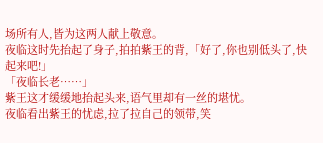场所有人,皆为这两人献上敬意。
夜临这时先抬起了身子,拍拍紫王的背,「好了,你也别低头了,快起来吧!」
「夜临长老……」
紫王这才缓缓地抬起头来,语气里却有一丝的堪忧。
夜临看出紫王的忧虑,拉了拉自己的领带,笑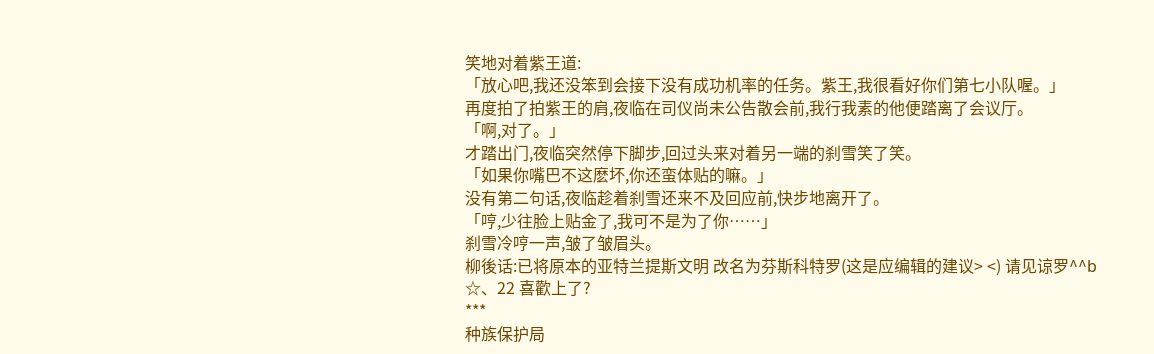笑地对着紫王道:
「放心吧,我还没笨到会接下没有成功机率的任务。紫王,我很看好你们第七小队喔。」
再度拍了拍紫王的肩,夜临在司仪尚未公告散会前,我行我素的他便踏离了会议厅。
「啊,对了。」
才踏出门,夜临突然停下脚步,回过头来对着另一端的刹雪笑了笑。
「如果你嘴巴不这麽坏,你还蛮体贴的嘛。」
没有第二句话,夜临趁着刹雪还来不及回应前,快步地离开了。
「哼,少往脸上贴金了,我可不是为了你……」
刹雪冷哼一声,皱了皱眉头。
柳後话:已将原本的亚特兰提斯文明 改名为芬斯科特罗(这是应编辑的建议> <) 请见谅罗^^b
☆、22 喜歡上了?
***
种族保护局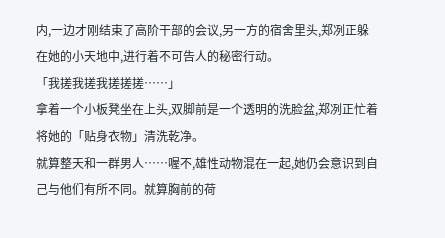内,一边才刚结束了高阶干部的会议,另一方的宿舍里头,郑冽正躲在她的小天地中,进行着不可告人的秘密行动。
「我搓我搓我搓搓搓……」
拿着一个小板凳坐在上头,双脚前是一个透明的洗脸盆,郑冽正忙着将她的「贴身衣物」清洗乾净。
就算整天和一群男人……喔不,雄性动物混在一起,她仍会意识到自己与他们有所不同。就算胸前的荷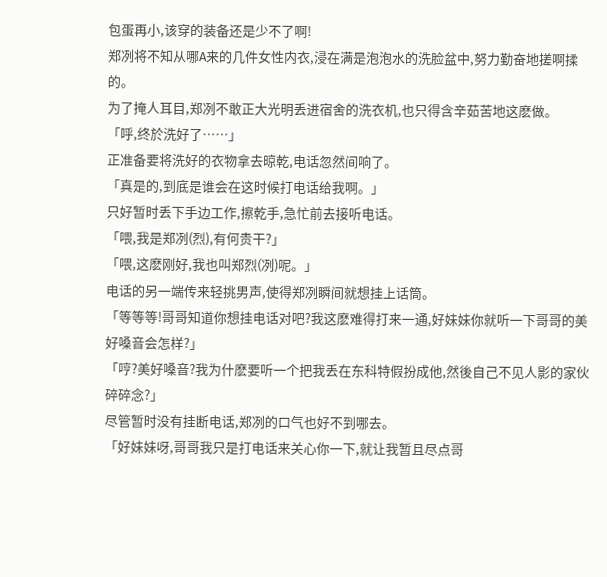包蛋再小,该穿的装备还是少不了啊!
郑冽将不知从哪A来的几件女性内衣,浸在满是泡泡水的洗脸盆中,努力勤奋地搓啊揉的。
为了掩人耳目,郑冽不敢正大光明丢进宿舍的洗衣机,也只得含辛茹苦地这麽做。
「呼,终於洗好了……」
正准备要将洗好的衣物拿去晾乾,电话忽然间响了。
「真是的,到底是谁会在这时候打电话给我啊。」
只好暂时丢下手边工作,擦乾手,急忙前去接听电话。
「喂,我是郑冽(烈),有何贵干?」
「喂,这麽刚好,我也叫郑烈(冽)呢。」
电话的另一端传来轻挑男声,使得郑冽瞬间就想挂上话筒。
「等等等!哥哥知道你想挂电话对吧?我这麽难得打来一通,好妹妹你就听一下哥哥的美好嗓音会怎样?」
「哼?美好嗓音?我为什麽要听一个把我丢在东科特假扮成他,然後自己不见人影的家伙碎碎念?」
尽管暂时没有挂断电话,郑冽的口气也好不到哪去。
「好妹妹呀,哥哥我只是打电话来关心你一下,就让我暂且尽点哥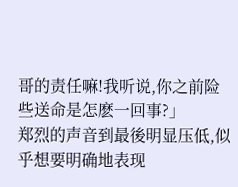哥的责任嘛!我听说,你之前险些送命是怎麽一回事?」
郑烈的声音到最後明显压低,似乎想要明确地表现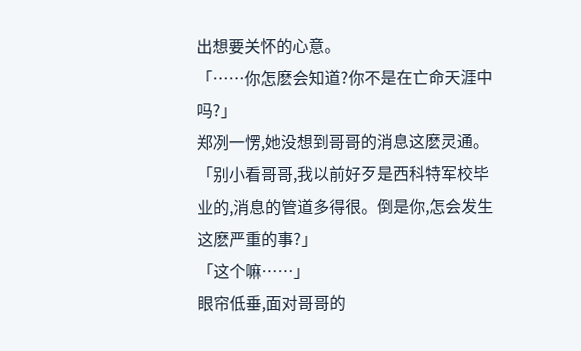出想要关怀的心意。
「……你怎麽会知道?你不是在亡命天涯中吗?」
郑冽一愣,她没想到哥哥的消息这麽灵通。
「别小看哥哥,我以前好歹是西科特军校毕业的,消息的管道多得很。倒是你,怎会发生这麽严重的事?」
「这个嘛……」
眼帘低垂,面对哥哥的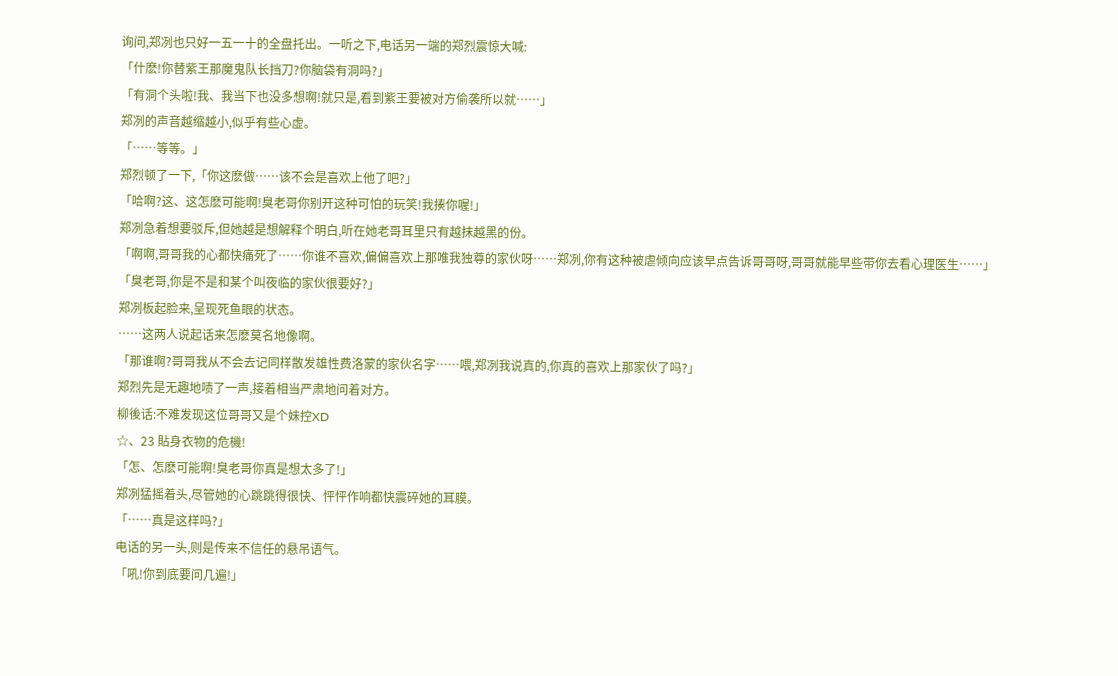询问,郑冽也只好一五一十的全盘托出。一听之下,电话另一端的郑烈震惊大喊:
「什麽!你替紫王那魔鬼队长挡刀?你脑袋有洞吗?」
「有洞个头啦!我、我当下也没多想啊!就只是,看到紫王要被对方偷袭所以就……」
郑冽的声音越缩越小,似乎有些心虚。
「……等等。」
郑烈顿了一下,「你这麽做……该不会是喜欢上他了吧?」
「哈啊?这、这怎麽可能啊!臭老哥你别开这种可怕的玩笑!我揍你喔!」
郑冽急着想要驳斥,但她越是想解释个明白,听在她老哥耳里只有越抹越黑的份。
「啊啊,哥哥我的心都快痛死了……你谁不喜欢,偏偏喜欢上那唯我独尊的家伙呀……郑冽,你有这种被虐倾向应该早点告诉哥哥呀,哥哥就能早些带你去看心理医生……」
「臭老哥,你是不是和某个叫夜临的家伙很要好?」
郑冽板起脸来,呈现死鱼眼的状态。
……这两人说起话来怎麽莫名地像啊。
「那谁啊?哥哥我从不会去记同样散发雄性费洛蒙的家伙名字……喂,郑冽我说真的,你真的喜欢上那家伙了吗?」
郑烈先是无趣地啧了一声,接着相当严肃地问着对方。
柳後话:不难发现这位哥哥又是个妹控XD
☆、23 貼身衣物的危機!
「怎、怎麽可能啊!臭老哥你真是想太多了!」
郑冽猛摇着头,尽管她的心跳跳得很快、怦怦作响都快震碎她的耳膜。
「……真是这样吗?」
电话的另一头,则是传来不信任的悬吊语气。
「吼!你到底要问几遍!」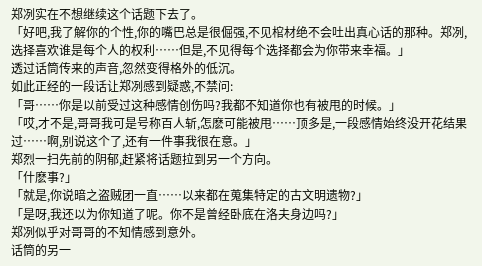郑冽实在不想继续这个话题下去了。
「好吧,我了解你的个性,你的嘴巴总是很倔强,不见棺材绝不会吐出真心话的那种。郑冽,选择喜欢谁是每个人的权利……但是,不见得每个选择都会为你带来幸福。」
透过话筒传来的声音,忽然变得格外的低沉。
如此正经的一段话让郑冽感到疑惑,不禁问:
「哥……你是以前受过这种感情创伤吗?我都不知道你也有被甩的时候。」
「哎,才不是,哥哥我可是号称百人斩,怎麽可能被甩……顶多是,一段感情始终没开花结果过……啊,别说这个了,还有一件事我很在意。」
郑烈一扫先前的阴郁,赶紧将话题拉到另一个方向。
「什麽事?」
「就是,你说暗之盗贼团一直……以来都在蒐集特定的古文明遗物?」
「是呀,我还以为你知道了呢。你不是曾经卧底在洛夫身边吗?」
郑冽似乎对哥哥的不知情感到意外。
话筒的另一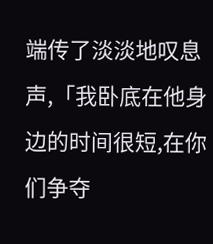端传了淡淡地叹息声,「我卧底在他身边的时间很短,在你们争夺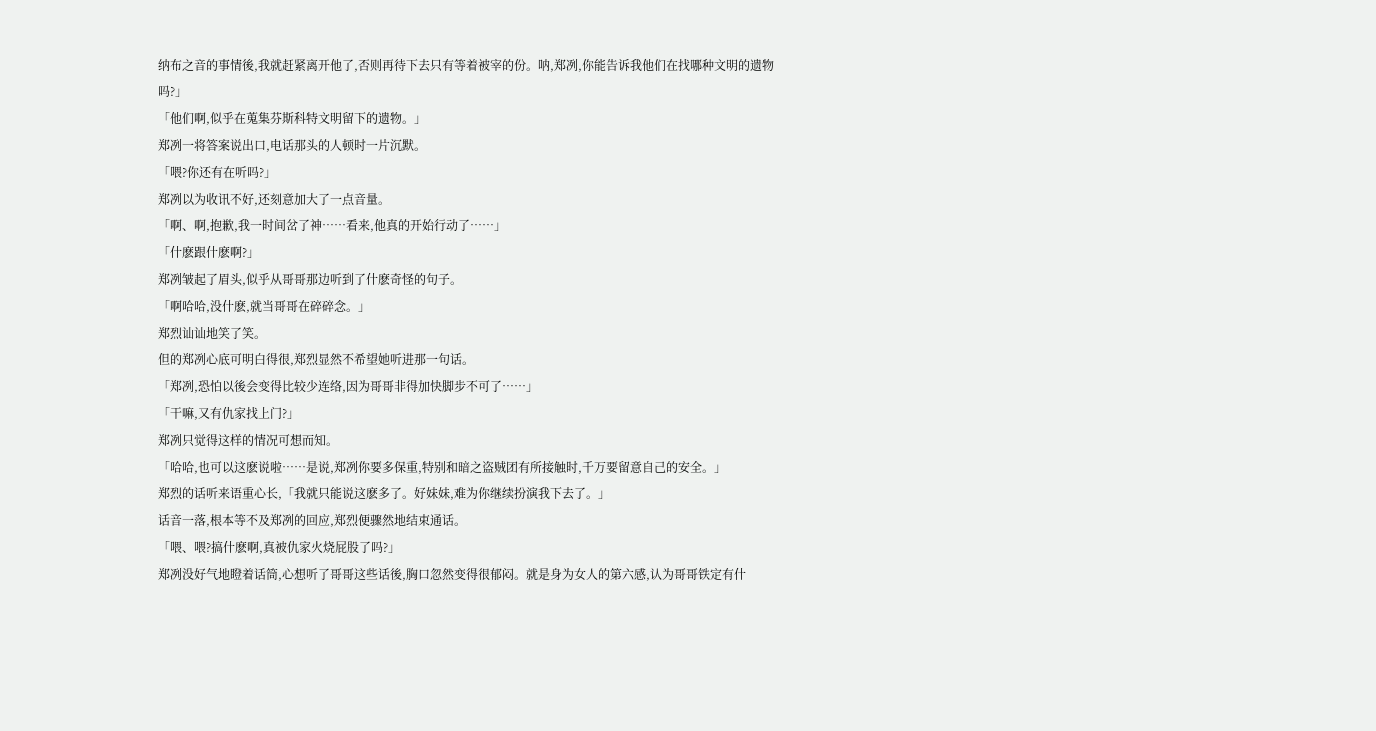纳布之音的事情後,我就赶紧离开他了,否则再待下去只有等着被宰的份。呐,郑冽,你能告诉我他们在找哪种文明的遗物吗?」
「他们啊,似乎在蒐集芬斯科特文明留下的遗物。」
郑冽一将答案说出口,电话那头的人顿时一片沉默。
「喂?你还有在听吗?」
郑冽以为收讯不好,还刻意加大了一点音量。
「啊、啊,抱歉,我一时间岔了神……看来,他真的开始行动了……」
「什麽跟什麽啊?」
郑冽皱起了眉头,似乎从哥哥那边听到了什麽奇怪的句子。
「啊哈哈,没什麽,就当哥哥在碎碎念。」
郑烈讪讪地笑了笑。
但的郑冽心底可明白得很,郑烈显然不希望她听进那一句话。
「郑冽,恐怕以後会变得比较少连络,因为哥哥非得加快脚步不可了……」
「干嘛,又有仇家找上门?」
郑冽只觉得这样的情况可想而知。
「哈哈,也可以这麽说啦……是说,郑冽你要多保重,特别和暗之盗贼团有所接触时,千万要留意自己的安全。」
郑烈的话听来语重心长,「我就只能说这麽多了。好妹妹,难为你继续扮演我下去了。」
话音一落,根本等不及郑冽的回应,郑烈便骤然地结束通话。
「喂、喂?搞什麽啊,真被仇家火烧屁股了吗?」
郑冽没好气地瞪着话筒,心想听了哥哥这些话後,胸口忽然变得很郁闷。就是身为女人的第六感,认为哥哥铁定有什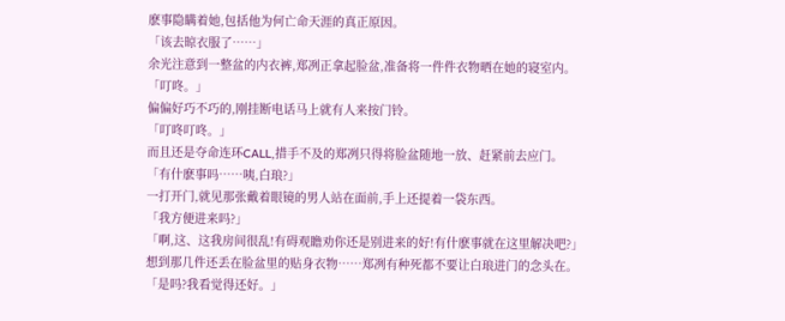麽事隐瞒着她,包括他为何亡命天涯的真正原因。
「该去晾衣服了……」
余光注意到一整盆的内衣裤,郑冽正拿起脸盆,准备将一件件衣物晒在她的寝室内。
「叮咚。」
偏偏好巧不巧的,刚挂断电话马上就有人来按门铃。
「叮咚叮咚。」
而且还是夺命连环CALL,措手不及的郑冽只得将脸盆随地一放、赶紧前去应门。
「有什麽事吗……咦,白琅?」
一打开门,就见那张戴着眼镜的男人站在面前,手上还提着一袋东西。
「我方便进来吗?」
「啊,这、这我房间很乱!有碍观瞻劝你还是别进来的好!有什麽事就在这里解决吧?」
想到那几件还丢在脸盆里的贴身衣物……郑冽有种死都不要让白琅进门的念头在。
「是吗?我看觉得还好。」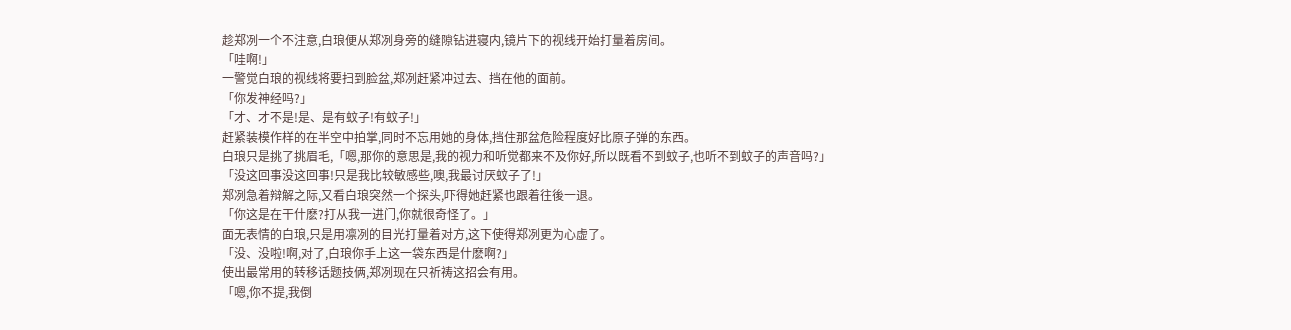趁郑冽一个不注意,白琅便从郑冽身旁的缝隙钻进寝内,镜片下的视线开始打量着房间。
「哇啊!」
一警觉白琅的视线将要扫到脸盆,郑冽赶紧冲过去、挡在他的面前。
「你发神经吗?」
「才、才不是!是、是有蚊子!有蚊子!」
赶紧装模作样的在半空中拍掌,同时不忘用她的身体,挡住那盆危险程度好比原子弹的东西。
白琅只是挑了挑眉毛,「嗯,那你的意思是,我的视力和听觉都来不及你好,所以既看不到蚊子,也听不到蚊子的声音吗?」
「没这回事没这回事!只是我比较敏感些,噢,我最讨厌蚊子了!」
郑冽急着辩解之际,又看白琅突然一个探头,吓得她赶紧也跟着往後一退。
「你这是在干什麽?打从我一进门,你就很奇怪了。」
面无表情的白琅,只是用凛冽的目光打量着对方,这下使得郑冽更为心虚了。
「没、没啦!啊,对了,白琅你手上这一袋东西是什麽啊?」
使出最常用的转移话题技俩,郑冽现在只祈祷这招会有用。
「嗯,你不提,我倒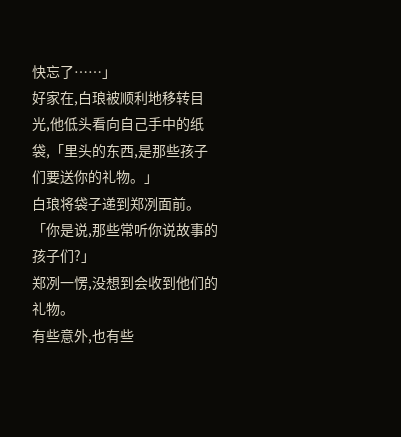快忘了……」
好家在,白琅被顺利地移转目光,他低头看向自己手中的纸袋,「里头的东西,是那些孩子们要送你的礼物。」
白琅将袋子递到郑冽面前。
「你是说,那些常听你说故事的孩子们?」
郑冽一愣,没想到会收到他们的礼物。
有些意外,也有些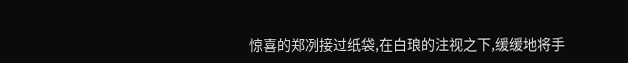惊喜的郑冽接过纸袋,在白琅的注视之下,缓缓地将手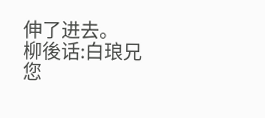伸了进去。
柳後话:白琅兄 您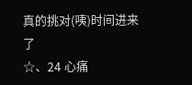真的挑对(咦)时间进来了
☆、24 心痛